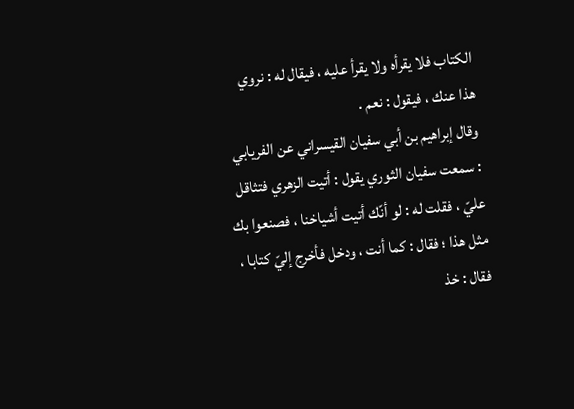الكتاب فلا يقرأه ولا يقرأ عليه ، فيقال له : نروي هذا عنك ، فيقول : نعم .
وقال إبراهيم بن أبي سفيان القيسراني عن الفريابي : سمعت سفيان الثوري يقول : أتيت الزهري فتثاقل عليّ ، فقلت له : لو أنّك أتيت أشياخنا ، فصنعوا بك مثل هذا ؛ فقال : كما أنت ، ودخل فأخرج إليّ كتابا ، فقال : خذ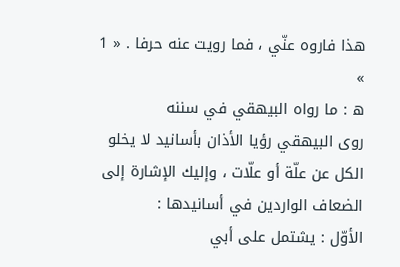هذا فاروه عنّي ، فما رويت عنه حرفا . « 1 »
ه : ما رواه البيهقي في سننه
روى البيهقي رؤيا الأذان بأسانيد لا يخلو الكل عن علّة أو علّات ، وإليك الإشارة إلى الضعاف الواردين في أسانيدها :
الأوّل : يشتمل على أبي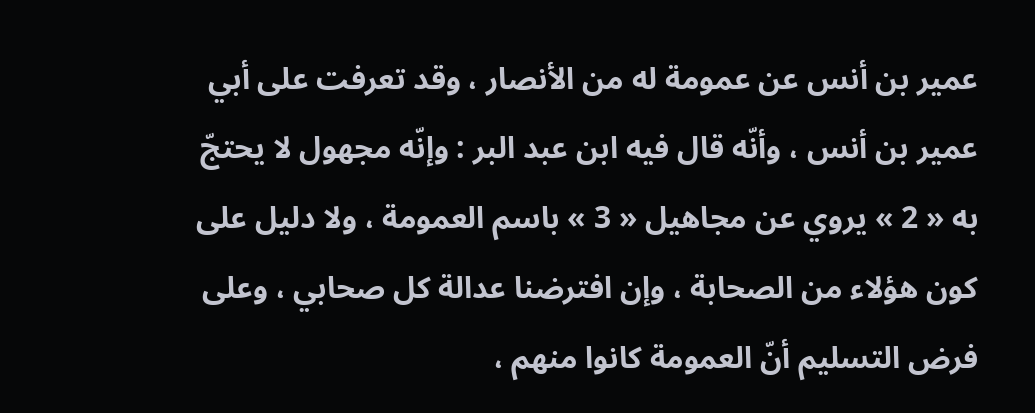عمير بن أنس عن عمومة له من الأنصار ، وقد تعرفت على أبي عمير بن أنس ، وأنّه قال فيه ابن عبد البر : وإنّه مجهول لا يحتجّ به « 2 » يروي عن مجاهيل « 3 » باسم العمومة ، ولا دليل على كون هؤلاء من الصحابة ، وإن افترضنا عدالة كل صحابي ، وعلى فرض التسليم أنّ العمومة كانوا منهم ،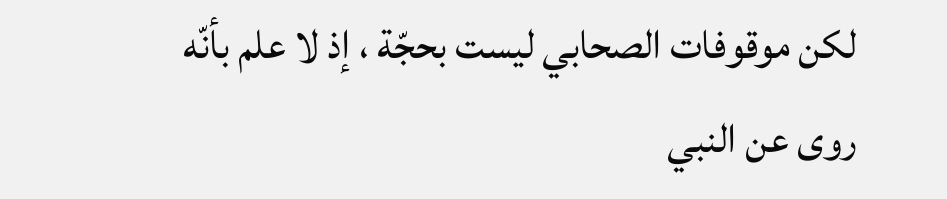لكن موقوفات الصحابي ليست بحجّة ، إذ لا علم بأنّه روى عن النبي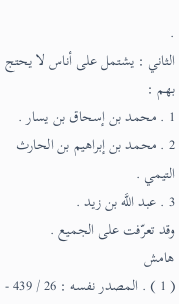.
الثاني : يشتمل على أناس لا يحتج بهم :
1 . محمد بن إسحاق بن يسار .
2 . محمد بن إبراهيم بن الحارث التيمي .
3 . عبد اللَّه بن زيد .
وقد تعرّفت على الجميع .
هامش
( 1 ) . المصدر نفسه : 26 / 439 -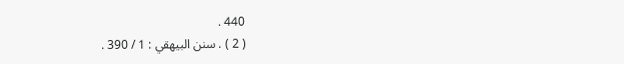440 .
( 2 ) . سنن البيهقي : 1 / 390 .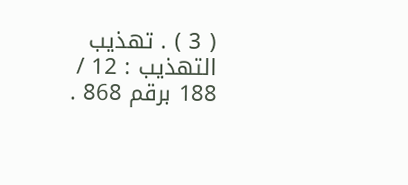( 3 ) . تهذيب التهذيب : 12 / 188 برقم 868 .